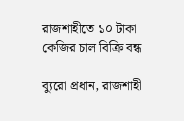রাজশাহীতে ১০ টাকা কেজির চাল বিক্রি বন্ধ

ব্যুরো প্রধান, রাজশাহী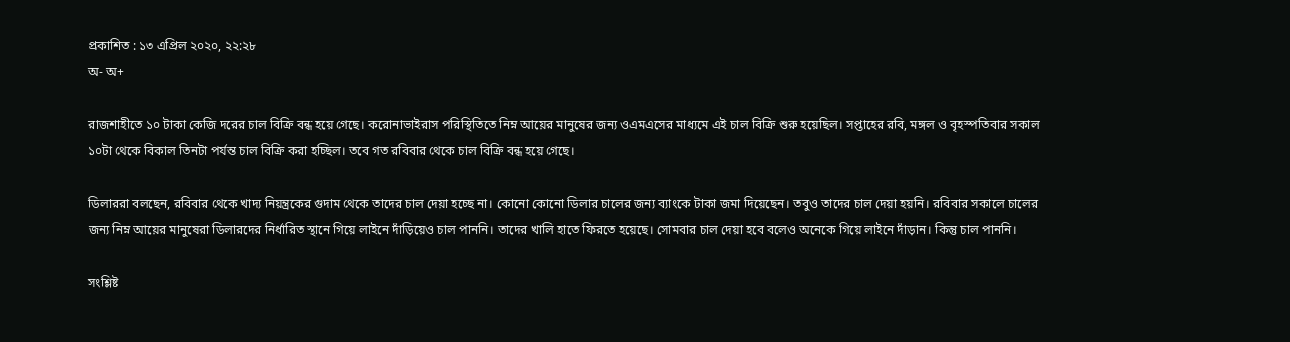প্রকাশিত : ১৩ এপ্রিল ২০২০, ২২:২৮
অ- অ+

রাজশাহীতে ১০ টাকা কেজি দরের চাল বিক্রি বন্ধ হয়ে গেছে। করোনাভাইরাস পরিস্থিতিতে নিম্ন আয়ের মানুষের জন্য ওএমএসের মাধ্যমে এই চাল বিক্রি শুরু হয়েছিল। সপ্তাহের রবি, মঙ্গল ও বৃহস্পতিবার সকাল ১০টা থেকে বিকাল তিনটা পর্যন্ত চাল বিক্রি করা হচ্ছিল। তবে গত রবিবার থেকে চাল বিক্রি বন্ধ হয়ে গেছে।

ডিলাররা বলছেন, রবিবার থেকে খাদ্য নিয়ন্ত্রকের গুদাম থেকে তাদের চাল দেয়া হচ্ছে না। কোনো কোনো ডিলার চালের জন্য ব্যাংকে টাকা জমা দিয়েছেন। তবুও তাদের চাল দেয়া হয়নি। রবিবার সকালে চালের জন্য নিম্ন আয়ের মানুষেরা ডিলারদের নির্ধারিত স্থানে গিয়ে লাইনে দাঁড়িয়েও চাল পাননি। তাদের খালি হাতে ফিরতে হয়েছে। সোমবার চাল দেয়া হবে বলেও অনেকে গিয়ে লাইনে দাঁড়ান। কিন্তু চাল পাননি।

সংশ্লিষ্ট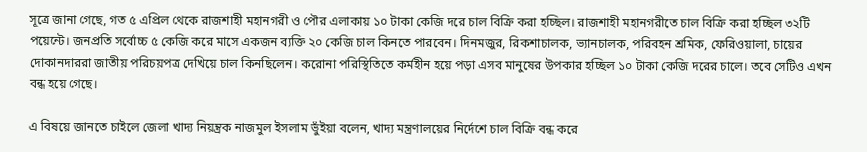সূত্রে জানা গেছে, গত ৫ এপ্রিল থেকে রাজশাহী মহানগরী ও পৌর এলাকায় ১০ টাকা কেজি দরে চাল বিক্রি করা হচ্ছিল। রাজশাহী মহানগরীতে চাল বিক্রি করা হচ্ছিল ৩২টি পয়েন্টে। জনপ্রতি সর্বোচ্চ ৫ কেজি করে মাসে একজন ব্যক্তি ২০ কেজি চাল কিনতে পারবেন। দিনমজুর, রিকশাচালক, ভ্যানচালক, পরিবহন শ্রমিক, ফেরিওয়ালা, চায়ের দোকানদাররা জাতীয় পরিচয়পত্র দেখিয়ে চাল কিনছিলেন। করোনা পরিস্থিতিতে কর্মহীন হয়ে পড়া এসব মানুষের উপকার হচ্ছিল ১০ টাকা কেজি দরের চালে। তবে সেটিও এখন বন্ধ হয়ে গেছে।

এ বিষয়ে জানতে চাইলে জেলা খাদ্য নিয়ন্ত্রক নাজমুল ইসলাম ভুঁইয়া বলেন, খাদ্য মন্ত্রণালয়ের নির্দেশে চাল বিক্রি বন্ধ করে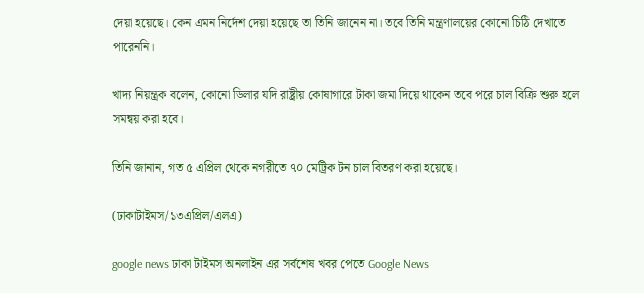দেয়া হয়েছে। কেন এমন নির্দেশ দেয়া হয়েছে তা তিনি জানেন না। তবে তিনি মন্ত্রণালয়ের কোনো চিঠি দেখাতে পারেননি।

খাদ্য নিয়ন্ত্রক বলেন, কোনো ডিলার যদি রাষ্ট্রীয় কোষাগারে টাকা জমা দিয়ে থাকেন তবে পরে চাল বিক্রি শুরু হলে সমন্বয় করা হবে।

তিনি জানান, গত ৫ এপ্রিল থেকে নগরীতে ৭০ মেট্রিক টন চাল বিতরণ করা হয়েছে।

(ঢাকাটাইমস/১৩এপ্রিল/এলএ)

google news ঢাকা টাইমস অনলাইন এর সর্বশেষ খবর পেতে Google News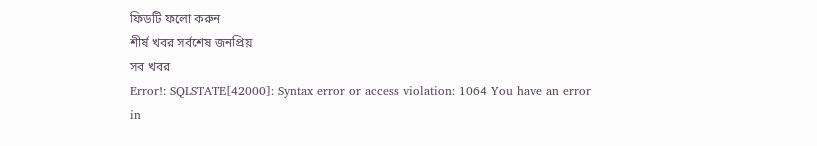ফিডটি ফলো করুন
শীর্ষ খবর সর্বশেষ জনপ্রিয়
সব খবর
Error!: SQLSTATE[42000]: Syntax error or access violation: 1064 You have an error in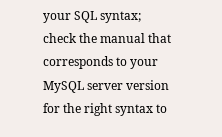your SQL syntax; check the manual that corresponds to your MySQL server version for the right syntax to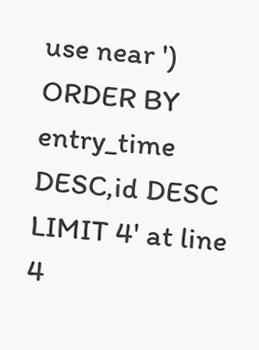use near ') ORDER BY entry_time DESC,id DESC LIMIT 4' at line 4